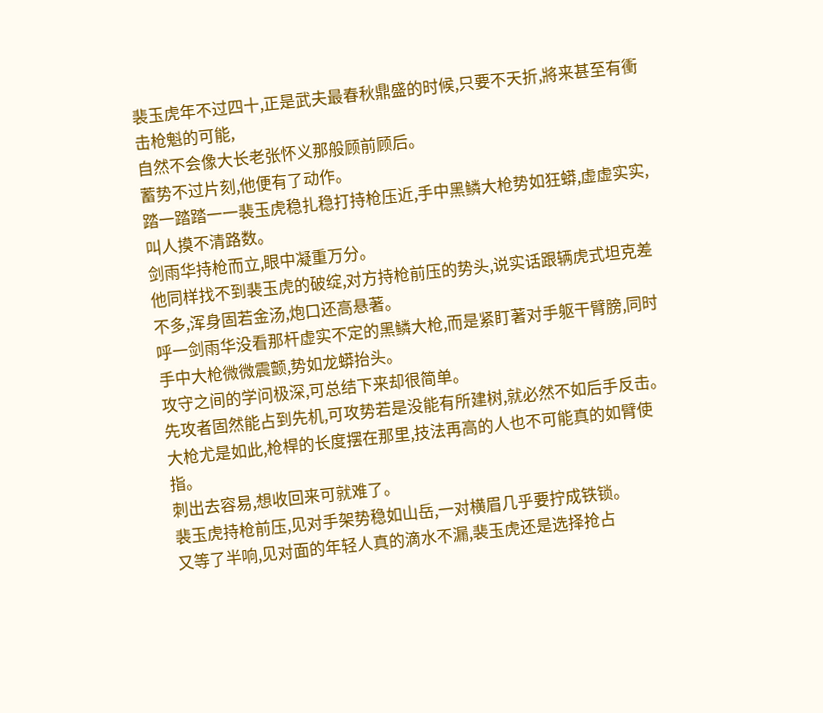裴玉虎年不过四十,正是武夫最春秋鼎盛的时候,只要不天折,將来甚至有衝击枪魁的可能,
自然不会像大长老张怀义那般顾前顾后。
蓄势不过片刻,他便有了动作。
踏一踏踏一一裴玉虎稳扎稳打持枪压近,手中黑鳞大枪势如狂蟒,虚虚实实,叫人摸不清路数。
剑雨华持枪而立,眼中凝重万分。
他同样找不到裴玉虎的破绽,对方持枪前压的势头,说实话跟辆虎式坦克差不多,浑身固若金汤,炮口还高悬著。
呼一剑雨华没看那杆虚实不定的黑鳞大枪,而是紧盯著对手躯干臂膀,同时手中大枪微微震颤,势如龙蟒抬头。
攻守之间的学问极深,可总结下来却很简单。
先攻者固然能占到先机,可攻势若是没能有所建树,就必然不如后手反击。
大枪尤是如此,枪桿的长度摆在那里,技法再高的人也不可能真的如臂使指。
刺出去容易,想收回来可就难了。
裴玉虎持枪前压,见对手架势稳如山岳,一对横眉几乎要拧成铁锁。
又等了半响,见对面的年轻人真的滴水不漏,裴玉虎还是选择抢占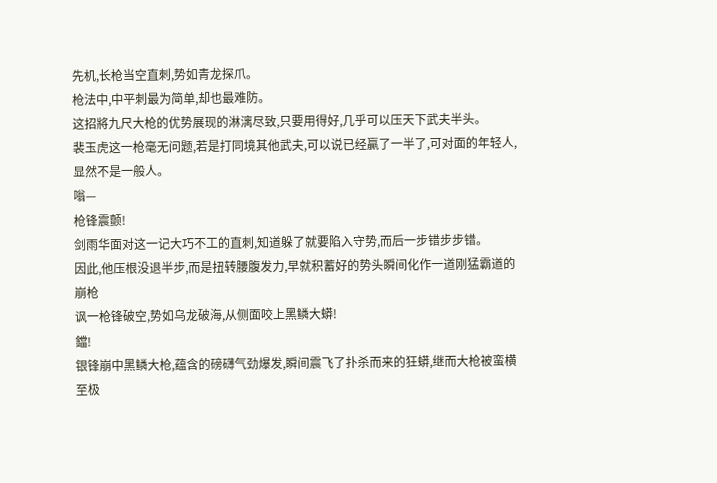先机,长枪当空直刺,势如青龙探爪。
枪法中,中平刺最为简单,却也最难防。
这招將九尺大枪的优势展现的淋漓尽致,只要用得好,几乎可以压天下武夫半头。
裴玉虎这一枪毫无问题,若是打同境其他武夫,可以说已经贏了一半了,可对面的年轻人,显然不是一般人。
嗡—
枪锋震颤!
剑雨华面对这一记大巧不工的直刺,知道躲了就要陷入守势,而后一步错步步错。
因此,他压根没退半步,而是扭转腰腹发力,早就积蓄好的势头瞬间化作一道刚猛霸道的崩枪
讽一枪锋破空,势如乌龙破海,从侧面咬上黑鳞大蟒!
鐺!
银锋崩中黑鳞大枪,蕴含的磅礴气劲爆发,瞬间震飞了扑杀而来的狂蟒,继而大枪被蛮横至极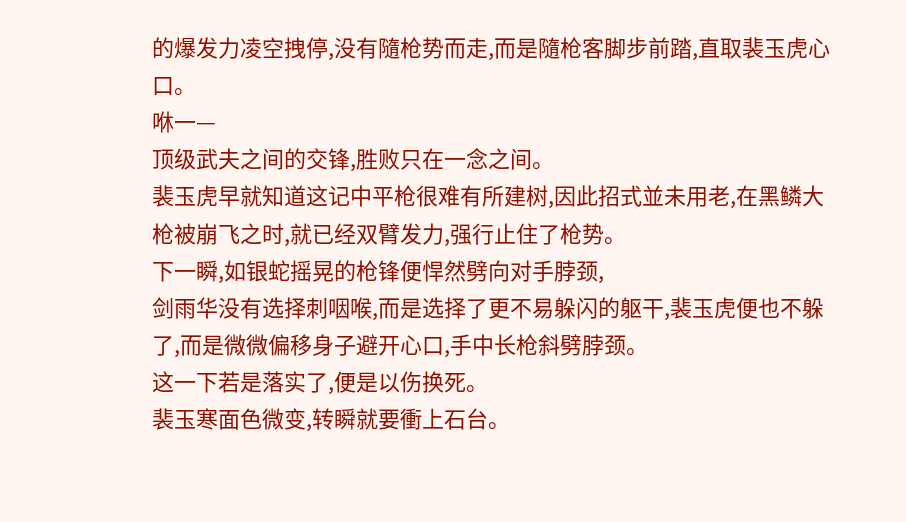的爆发力凌空拽停,没有隨枪势而走,而是隨枪客脚步前踏,直取裴玉虎心口。
咻一—
顶级武夫之间的交锋,胜败只在一念之间。
裴玉虎早就知道这记中平枪很难有所建树,因此招式並未用老,在黑鳞大枪被崩飞之时,就已经双臂发力,强行止住了枪势。
下一瞬,如银蛇摇晃的枪锋便悍然劈向对手脖颈,
剑雨华没有选择刺咽喉,而是选择了更不易躲闪的躯干,裴玉虎便也不躲了,而是微微偏移身子避开心口,手中长枪斜劈脖颈。
这一下若是落实了,便是以伤换死。
裴玉寒面色微变,转瞬就要衝上石台。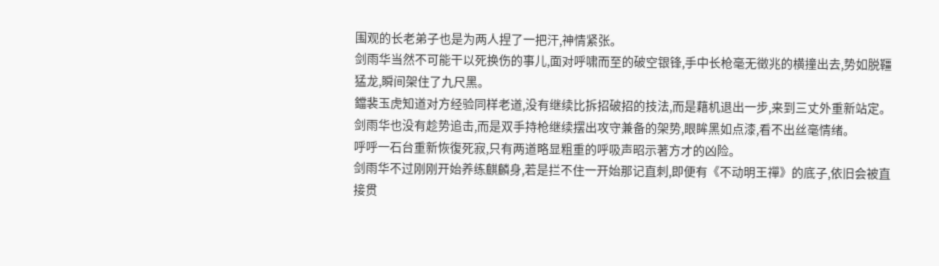围观的长老弟子也是为两人捏了一把汗,神情紧张。
剑雨华当然不可能干以死换伤的事儿,面对呼啸而至的破空银锋,手中长枪毫无徵兆的横撞出去,势如脱韁猛龙,瞬间架住了九尺黑。
鐺裴玉虎知道对方经验同样老道,没有继续比拆招破招的技法,而是藉机退出一步,来到三丈外重新站定。
剑雨华也没有趁势追击,而是双手持枪继续摆出攻守兼备的架势,眼眸黑如点漆,看不出丝毫情绪。
呼呼一石台重新恢復死寂,只有两道略显粗重的呼吸声昭示著方才的凶险。
剑雨华不过刚刚开始养练麒麟身,若是拦不住一开始那记直刺,即便有《不动明王禪》的底子,依旧会被直接贯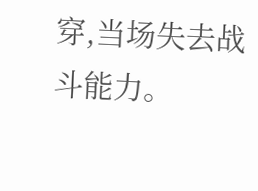穿,当场失去战斗能力。